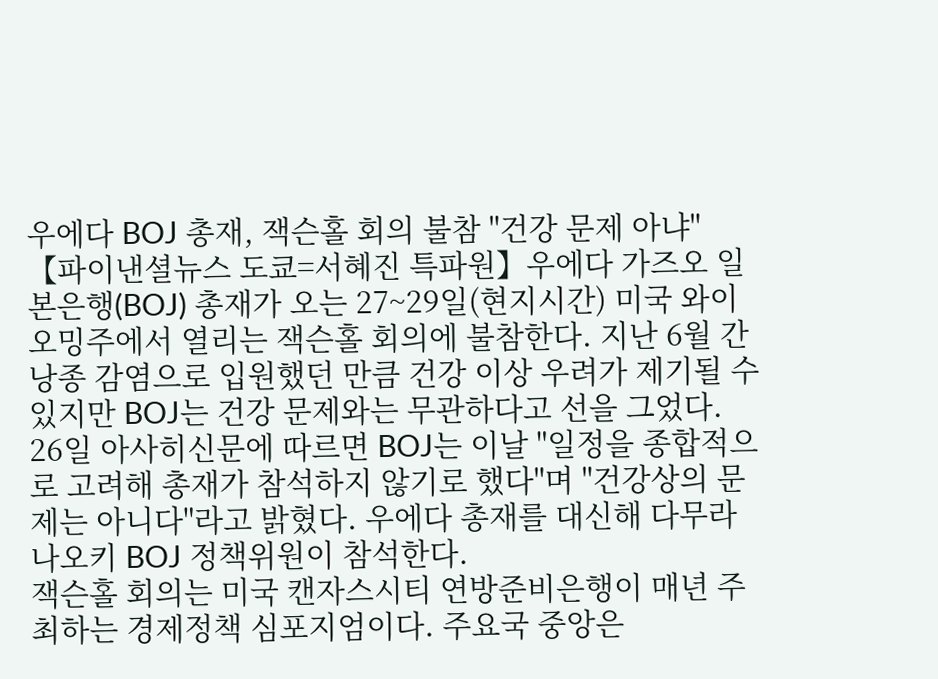우에다 BOJ 총재, 잭슨홀 회의 불참 "건강 문제 아냐"
【파이낸셜뉴스 도쿄=서혜진 특파원】우에다 가즈오 일본은행(BOJ) 총재가 오는 27~29일(현지시간) 미국 와이오밍주에서 열리는 잭슨홀 회의에 불참한다. 지난 6월 간낭종 감염으로 입원했던 만큼 건강 이상 우려가 제기될 수 있지만 BOJ는 건강 문제와는 무관하다고 선을 그었다.
26일 아사히신문에 따르면 BOJ는 이날 "일정을 종합적으로 고려해 총재가 참석하지 않기로 했다"며 "건강상의 문제는 아니다"라고 밝혔다. 우에다 총재를 대신해 다무라 나오키 BOJ 정책위원이 참석한다.
잭슨홀 회의는 미국 캔자스시티 연방준비은행이 매년 주최하는 경제정책 심포지엄이다. 주요국 중앙은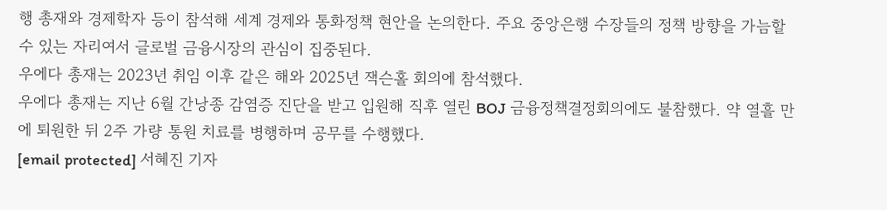행 총재와 경제학자 등이 참석해 세계 경제와 통화정책 현안을 논의한다. 주요 중앙은행 수장들의 정책 방향을 가늠할 수 있는 자리여서 글로벌 금융시장의 관심이 집중된다.
우에다 총재는 2023년 취임 이후 같은 해와 2025년 잭슨홀 회의에 참석했다.
우에다 총재는 지난 6월 간낭종 감염증 진단을 받고 입원해 직후 열린 BOJ 금융정책결정회의에도 불참했다. 약 열흘 만에 퇴원한 뒤 2주 가량 통원 치료를 병행하며 공무를 수행했다.
[email protected] 서혜진 기자